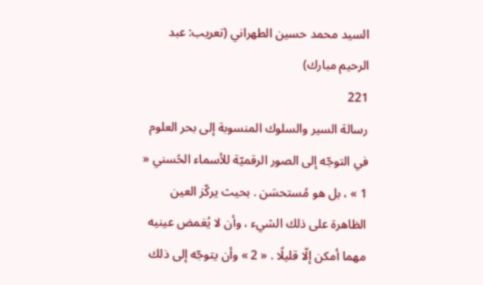السيد محمد حسين الطهراني (تعريب: عبد الرحيم مبارك)
221
رسالة السير والسلوك المنسوبة إلى بحر العلوم
في التوجّه إلى الصور الرقميّة للأسماء الحُسني « 1 » ، بل هو مُستحسَن . بحيث يركّز العين الظاهرة على ذلك الشيء ، وأن لا يُغمض عينيه مهما أمكن إلّا قليلًا . « 2 » وأن يتوجّه إلى ذلك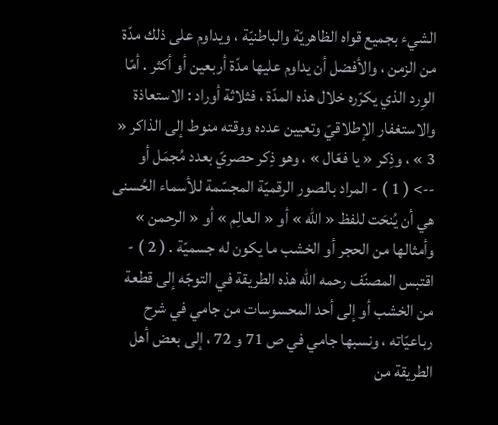الشيء بجميع قواه الظاهريّة والباطنيّة ، ويداوم على ذلك مدّة من الزمن ، والأفضل أن يداوم عليها مدّة أربعين أو أكثر . أمّا الوِرد الذي يكرّره خلال هذه المدّة ، فثلاثة أوراد : الاستعاذة والاستغفار الإطلاقيّ وتعيين عدده ووقته منوط إلى الذاكر « 3 » ، وذِكر « يا فعّال » ، وهو ذِكر حصريّ بعدد مُجمَل أو
--> ( 1 ) - المراد بالصور الرقميّة المجسّمة للأسماء الحُسنى هي أن يُنحَت للفظ « الله » أو « العالِم » أو « الرحمن » وأمثالها من الحجر أو الخشب ما يكون له جسميّة . ( 2 ) - اقتبس المصنّف رحمه الله هذه الطريقة في التوجّه إلى قطعة من الخشب أو إلى أحد المحسوسات من جامي في شرح رباعيّاته ، ونسبها جامي في ص 71 و 72 ، إلى بعض أهل الطريقة من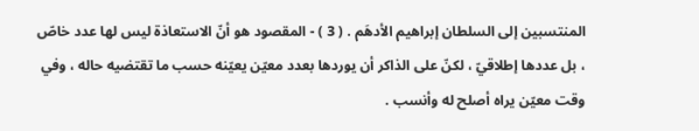المنتسبين إلى السلطان إبراهيم الأدهَم . ( 3 ) - المقصود هو أنّ الاستعاذة ليس لها عدد خاصّ ، بل عددها إطلاقيّ ، لكنّ على الذاكر أن يوردها بعدد معيّن يعيّنه حسب ما تقتضيه حاله ، وفي وقت معيّن يراه أصلح له وأنسب .